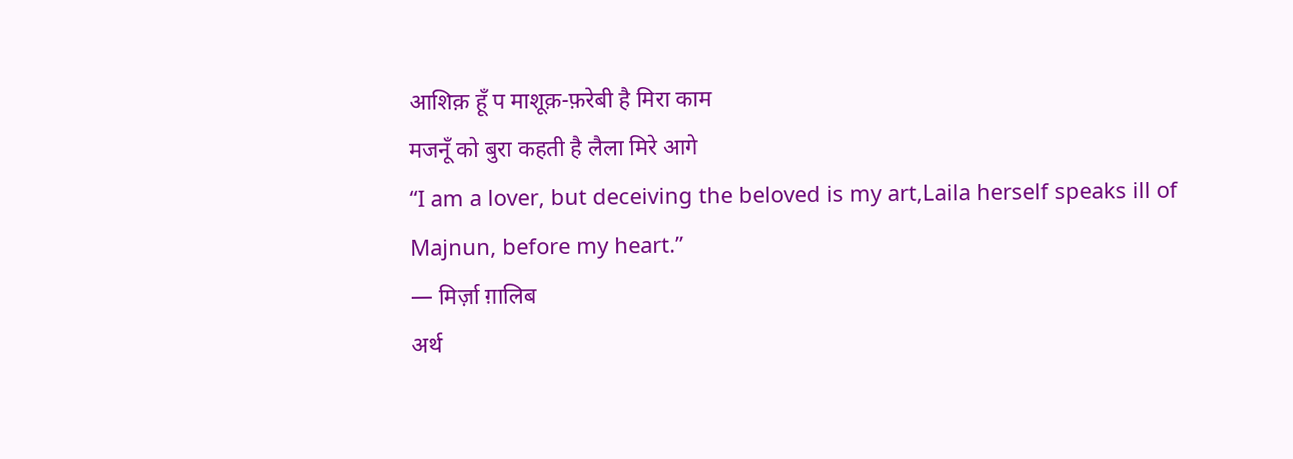आशिक़ हूँ प माशूक़-फ़रेबी है मिरा काम
मजनूँ को बुरा कहती है लैला मिरे आगे
“I am a lover, but deceiving the beloved is my art,Laila herself speaks ill of Majnun, before my heart.”
— मिर्ज़ा ग़ालिब
अर्थ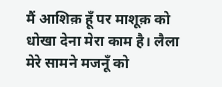मैं आशिक़ हूँ पर माशूक़ को धोखा देना मेरा काम है। लैला मेरे सामने मजनूँ को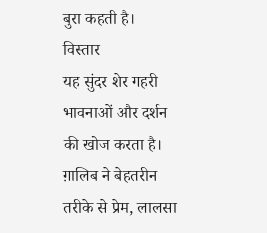बुरा कहती है।
विस्तार
यह सुंदर शेर गहरी भावनाओं और दर्शन की खोज करता है। ग़ालिब ने बेहतरीन तरीके से प्रेम, लालसा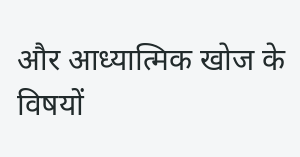और आध्यात्मिक खोज के विषयों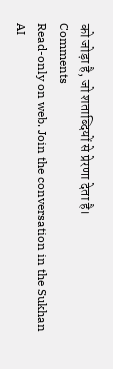को जोड़ा है, जो शताब्दियों से प्रेरणा देता है।
Comments
Read-only on web. Join the conversation in the Sukhan AI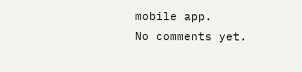mobile app.
No comments yet.